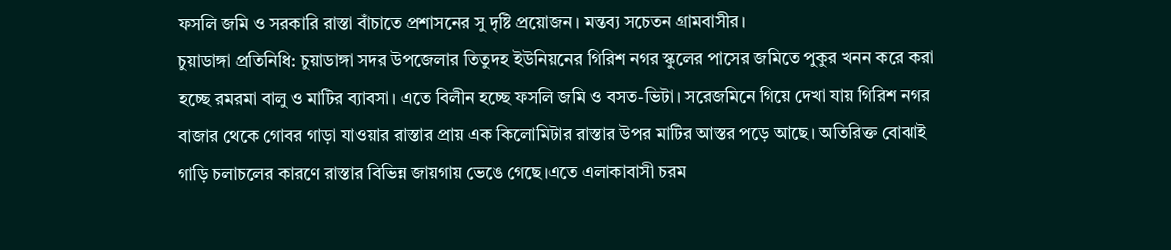ফসলি জমি ও সরকারি রাস্তা বাঁচাতে প্রশাসনের সু দৃষ্টি প্রয়োজন। মন্তব্য সচেতন গ্রামবাসীর।
চুয়াডাঙ্গা প্রতিনিধি: চুয়াডাঙ্গা সদর উপজেলার তিতুদহ ইউনিয়নের গিরিশ নগর স্কুলের পাসের জমিতে পুকুর খনন করে করা হচ্ছে রমরমা বালু ও মাটির ব্যাবসা। এতে বিলীন হচ্ছে ফসলি জমি ও বসত-ভিটা। সরেজমিনে গিয়ে দেখা যায় গিরিশ নগর বাজার থেকে গোবর গাড়া যাওয়ার রাস্তার প্রায় এক কিলোমিটার রাস্তার উপর মাটির আস্তর পড়ে আছে। অতিরিক্ত বোঝাই গাড়ি চলাচলের কারণে রাস্তার বিভিন্ন জায়গায় ভেঙে গেছে।এতে এলাকাবাসী চরম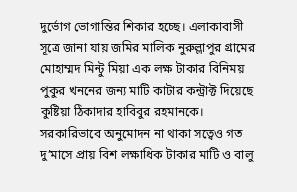দুর্ভোগ ভোগান্তির শিকার হচ্ছে। এলাকাবাসী সূত্রে জানা যায় জমির মালিক নুরুল্লাপুর গ্রামের মোহাম্মদ মিন্টু মিয়া এক লক্ষ টাকার বিনিময় পুকুর খননের জন্য মাটি কাটার কন্ট্রাক্ট দিয়েছে কুষ্টিয়া ঠিকাদার হাবিবুর রহমানকে। সরকারিভাবে অনুমোদন না থাকা সত্বেও গত দু’মাসে প্রায় বিশ লক্ষাধিক টাকার মাটি ও বালু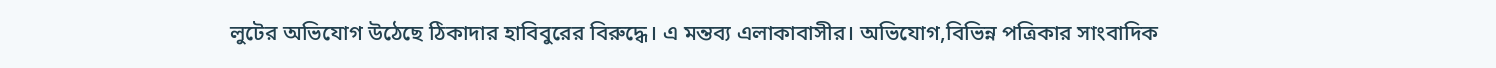লুটের অভিযোগ উঠেছে ঠিকাদার হাবিবুরের বিরুদ্ধে। এ মন্তব্য এলাকাবাসীর। অভিযোগ,বিভিন্ন পত্রিকার সাংবাদিক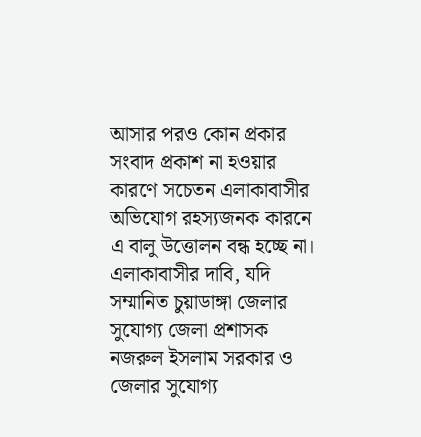আসার পরও কোন প্রকার সংবাদ প্রকাশ না হওয়ার কারণে সচেতন এলাকাবাসীর অভিযোগ রহস্যজনক কারনে এ বালু উত্তোলন বন্ধ হচ্ছে না। এলাকাবাসীর দাবি, যদি সম্মানিত চুয়াডাঙ্গা জেলার সুযোগ্য জেলা প্রশাসক নজরুল ইসলাম সরকার ও জেলার সুযোগ্য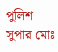পুলিশ সুপার মোঃ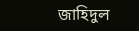জাহিদুল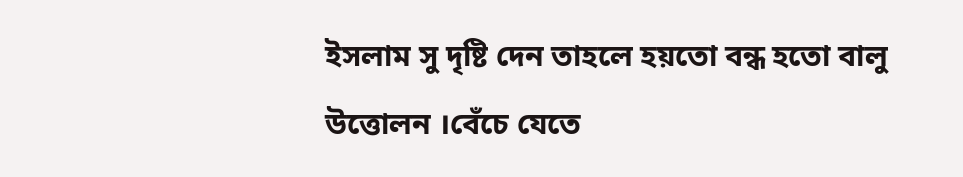ইসলাম সু দৃষ্টি দেন তাহলে হয়তো বন্ধ হতো বালু উত্তোলন ।বেঁচে যেতে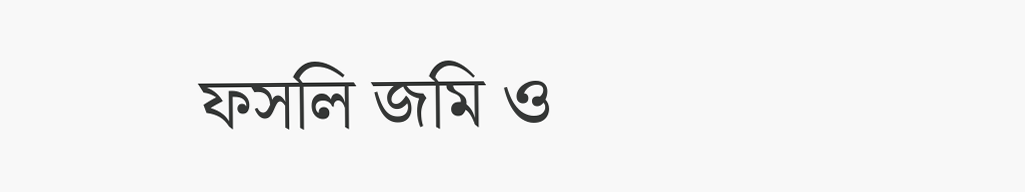ফসলি জমি ও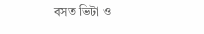বসত ভিটা ও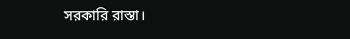সরকারি রাস্তা।